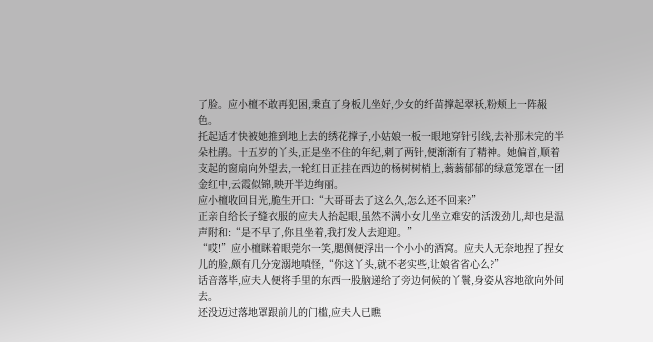了脸。应小檀不敢再犯困,秉直了身板儿坐好,少女的纤苗撑起翠袄,粉颊上一阵赧色。
托起适才快被她推到地上去的绣花撑子,小姑娘一板一眼地穿针引线,去补那未完的半朵杜鹃。十五岁的丫头,正是坐不住的年纪,刺了两针,便渐渐有了精神。她偏首,顺着支起的窗扇向外望去,一轮红日正挂在西边的杨树树梢上,蓊蓊郁郁的绿意笼罩在一团金红中,云霞似锦,映开半边绚丽。
应小檀收回目光,脆生开口:“大哥哥去了这么久,怎么还不回来?”
正亲自给长子缝衣服的应夫人抬起眼,虽然不满小女儿坐立难安的活泼劲儿,却也是温声附和:“是不早了,你且坐着,我打发人去迎迎。”
“哎!”应小檀眯着眼莞尔一笑,腮侧便浮出一个小小的酒窝。应夫人无奈地捏了捏女儿的脸,颇有几分宠溺地嗔怪,“你这丫头,就不老实些,让娘省省心么?”
话音落毕,应夫人便将手里的东西一股脑递给了旁边伺候的丫鬟,身姿从容地欲向外间去。
还没迈过落地罩跟前儿的门槛,应夫人已瞧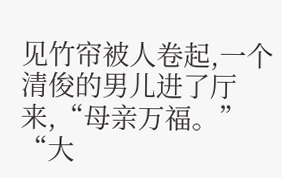见竹帘被人卷起,一个清俊的男儿进了厅来,“母亲万福。”
“大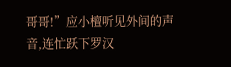哥哥!”应小檀听见外间的声音,连忙跃下罗汉